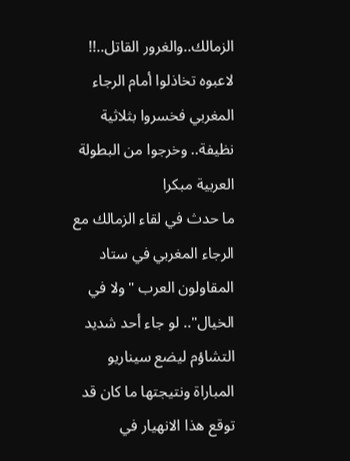الزمالك..والغرور القاتل..!!
لاعبوه تخاذلوا أمام الرجاء المغربي فخسروا بثلاثية نظيفة.. وخرجوا من البطولة العربية مبكرا
ما حدث في لقاء الزمالك مع الرجاء المغربي في ستاد المقاولون العرب "ولا في الخيال".. لو جاء أحد شديد التشاؤم ليضع سيناريو المباراة ونتيجتها ما كان قد توقع هذا الانهيار في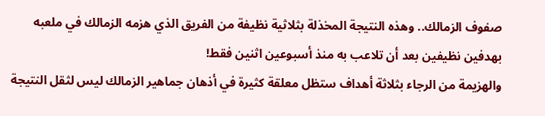صفوف الزمالك.. وهذه النتيجة المخذلة بثلاثية نظيفة من الفريق الذي هزمه الزمالك في ملعبه بهدفين نظيفين بعد أن تلاعب به منذ أسبوعين اثنين فقط!
والهزيمة من الرجاء بثلاثة أهداف ستظل معلقة كثيرة في أذهان جماهير الزمالك ليس لثقل النتيجة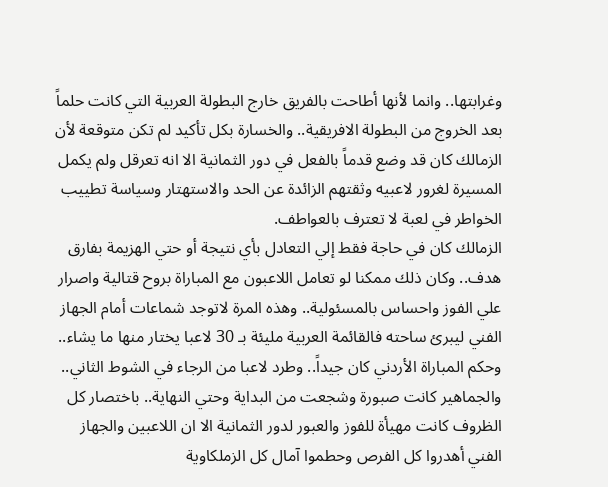وغرابتها.. وانما لأنها أطاحت بالفريق خارج البطولة العربية التي كانت حلماً بعد الخروج من البطولة الافريقية.. والخسارة بكل تأكيد لم تكن متوقعة لأن الزمالك كان قد وضع قدماً بالفعل في دور الثمانية الا انه تعرقل ولم يكمل المسيرة لغرور لاعبيه وثقتهم الزائدة عن الحد والاستهتار وسياسة تطييب الخواطر في لعبة لا تعترف بالعواطف.
الزمالك كان في حاجة فقط إلي التعادل بأي نتيجة أو حتي الهزيمة بفارق هدف.. وكان ذلك ممكنا لو تعامل اللاعبون مع المباراة بروح قتالية واصرار علي الفوز واحساس بالمسئولية.. وهذه المرة لاتوجد شماعات أمام الجهاز الفني ليبرئ ساحته فالقائمة العربية مليئة بـ 30 لاعبا يختار منها ما يشاء.. وحكم المباراة الأردني كان جيداً.. وطرد لاعبا من الرجاء في الشوط الثاني.. والجماهير كانت صبورة وشجعت من البداية وحتي النهاية.. باختصار كل الظروف كانت مهيأة للفوز والعبور لدور الثمانية الا ان اللاعبين والجهاز الفني أهدروا كل الفرص وحطموا آمال كل الزملكاوية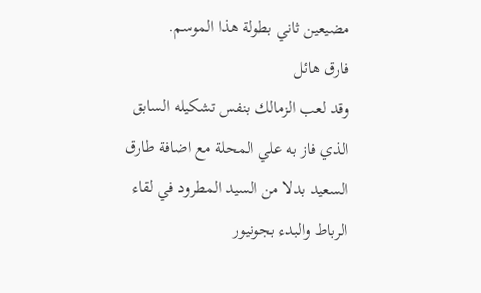مضيعين ثاني بطولة هذا الموسم.
فارق هائل
وقد لعب الزمالك بنفس تشكيله السابق الذي فاز به علي المحلة مع اضافة طارق السعيد بدلا من السيد المطرود في لقاء الرباط والبدء بجونيور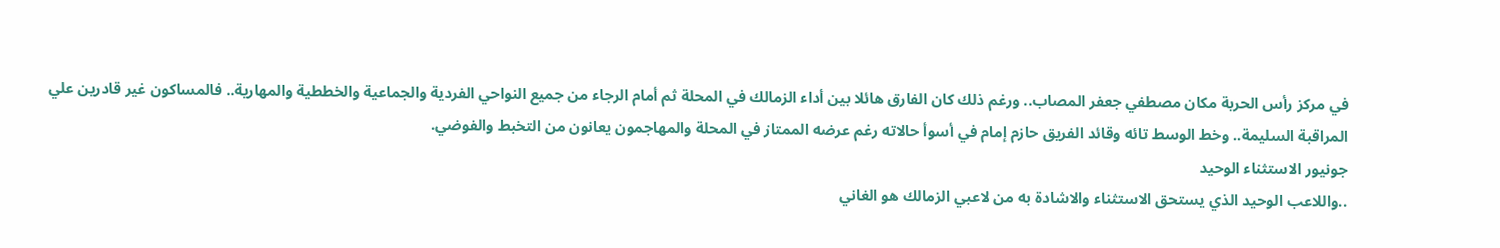في مركز رأس الحربة مكان مصطفي جعفر المصاب.. ورغم ذلك كان الفارق هائلا بين أداء الزمالك في المحلة ثم أمام الرجاء من جميع النواحي الفردية والجماعية والخططية والمهارية.. فالمساكون غير قادرين علي المراقبة السليمة.. وخط الوسط تائه وقائد الفريق حازم إمام في أسوأ حالاته رغم عرضه الممتاز في المحلة والمهاجمون يعانون من التخبط والفوضي.
جونيور الاستثناء الوحيد
..واللاعب الوحيد الذي يستحق الاستثناء والاشادة به من لاعبي الزمالك هو الغاني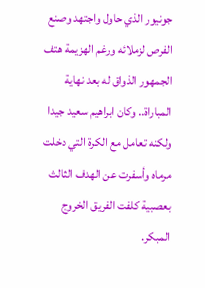جونيور الذي حاول واجتهد وصنع الفرص لزملائه ورغم الهزيمة هتف الجمهور الذواق له بعد نهاية المباراة.. وكان ابراهيم سعيد جيدا ولكنه تعامل مع الكرة التي دخلت مرماه وأسفرت عن الهدف الثالث بعصبية كلفت الفريق الخروج المبكر.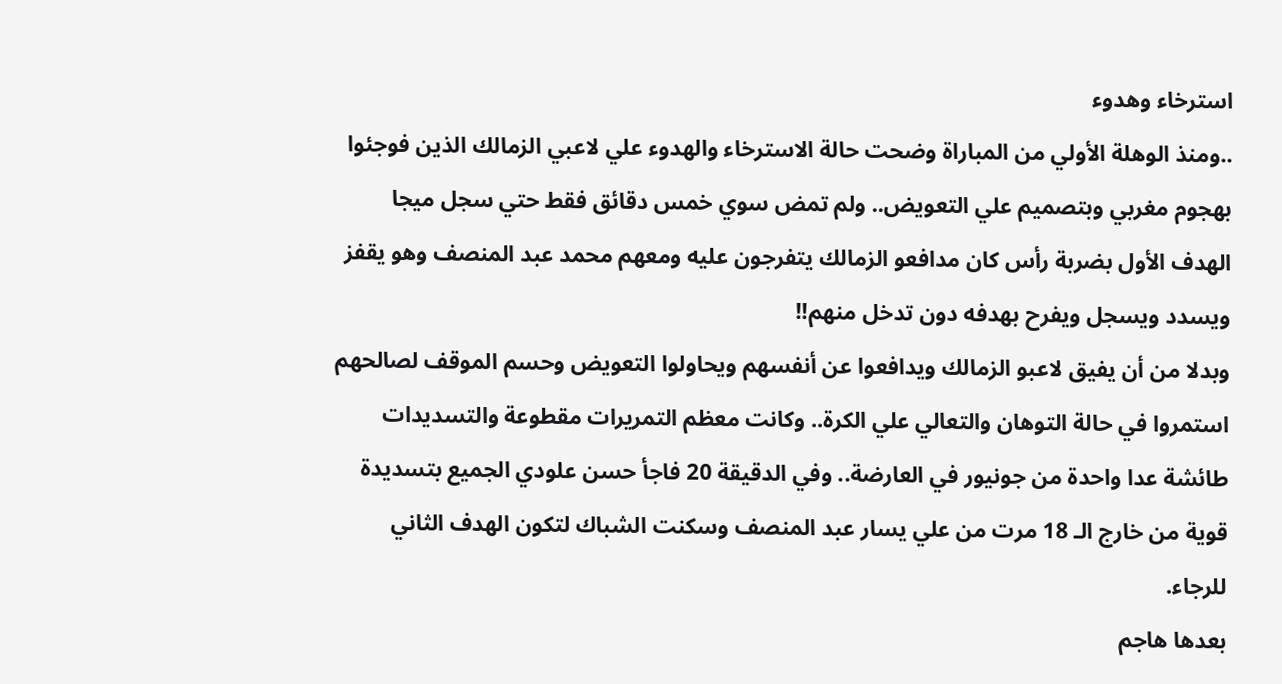استرخاء وهدوء
..ومنذ الوهلة الأولي من المباراة وضحت حالة الاسترخاء والهدوء علي لاعبي الزمالك الذين فوجئوا بهجوم مغربي وبتصميم علي التعويض.. ولم تمض سوي خمس دقائق فقط حتي سجل ميجا الهدف الأول بضربة رأس كان مدافعو الزمالك يتفرجون عليه ومعهم محمد عبد المنصف وهو يقفز ويسدد ويسجل ويفرح بهدفه دون تدخل منهم!!
وبدلا من أن يفيق لاعبو الزمالك ويدافعوا عن أنفسهم ويحاولوا التعويض وحسم الموقف لصالحهم استمروا في حالة التوهان والتعالي علي الكرة.. وكانت معظم التمريرات مقطوعة والتسديدات طائشة عدا واحدة من جونيور في العارضة.. وفي الدقيقة 20 فاجأ حسن علودي الجميع بتسديدة قوية من خارج الـ 18 مرت من علي يسار عبد المنصف وسكنت الشباك لتكون الهدف الثاني للرجاء.
بعدها هاجم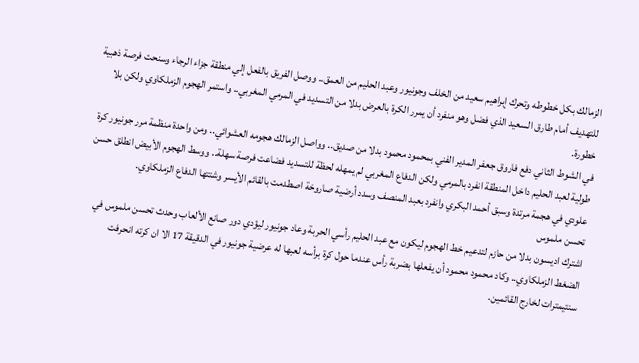الزمالك بكل خطوطه وتحرك إبراهيم سعيد من الخلف وجونيور وعبد الحليم من العمق.. ووصل الفريق بالفعل إلي منطقة جزاء الرجاء وسنحت فرصة ذهبية للتهديف أمام طارق السعيد الذي فضل وهو منفرد أن يمرر الكرة بالعرض بدلا من التسديد في المرمي المغربي.. واستمر الهجوم الزملكاوي ولكن بلا خطورة.
في الشوط الثاني دفع فاروق جعفر المدير الفني بمحمود محمود بدلا من صديق.. وواصل الزمالك هجومه العشوائي.. ومن واحدة منظمة مرر جونيور كرة طولية لعبد الحليم داخل المنطقة انفرد بالمرمي ولكن الدفاع المغربي لم يمهله لحظة للتسديد فضاعت فرصة سهلة.. ووسط الهجوم الأبيض انطلق حسن علودي في هجمة مرتدة وسبق أحمد البكري وانفرد بعبد المنصف وسدد أرضية صاروخة اصطدمت بالقائم الأيسر وشتتها الدفاع الزملكاوي.
تحسن ملموس
اشترك اديسون بدلا من حازم لتدعيم خط الهجوم ليكون مع عبد الحليم رأسي الحربة وعاد جونيور ليؤدي دور صانع الألعاب وحدث تحسن ملموس في الضغط الزملكاوي.. وكاد محمود محمود أن يفعلها بضربة رأس عندما حول كرة برأسه لعبها له عرضية جونيور في الدقيقة 17 الا ان كرته انحرفت سنتيمترات لخارج القائمين.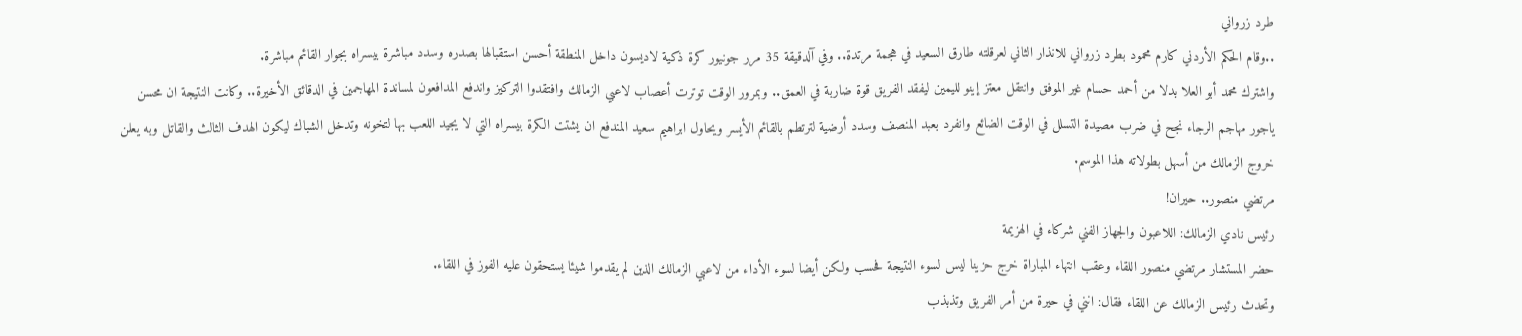طرد زرواني
..وقام الحكم الأردني كارم محمود بطرد زرواني للانذار الثاني لعرقلته طارق السعيد في هجمة مرتدة.. وفي آلدقيقة 35 مرر جونيور كرة ذكية لاديسون داخل المنطقة أحسن استقبالها بصدره وسدد مباشرة بيسراه بجوار القائم مباشرة.
واشترك محمد أبو العلا بدلا من أحمد حسام غير الموفق وانتقل معتز إينو لليمين ليفقد الفريق قوة ضاربة في العمق.. وبمرور الوقت توترت أعصاب لاعبي الزمالك وافتقدوا التركيز واندفع المدافعون لمساندة المهاجمين في الدقائق الأخيرة.. وكانت النتيجة ان محسن ياجور مهاجم الرجاء نجح في ضرب مصيدة التسلل في الوقت الضائع وانفرد بعبد المنصف وسدد أرضية لترتطم بالقائم الأيسر ويحاول ابراهيم سعيد المندفع ان يشتت الكرة بيسراه التي لا يجيد اللعب بها لتخونه وتدخل الشباك ليكون الهدف الثالث والقاتل وبه يعلن خروج الزمالك من أسهل بطولاته هذا الموسم.
مرتضي منصور.. حيران!
رئيس نادي الزمالك: اللاعبون والجهاز الفني شركاء في الهزيمة
حضر المستشار مرتضي منصور اللقاء وعقب انتهاء المباراة خرج حزينا ليس لسوء النتيجة فحسب ولكن أيضا لسوء الأداء من لاعبي الزمالك الذين لم يقدموا شيئا يستحقون عليه الفوز في اللقاء.
وتحدث رئيس الزمالك عن اللقاء فقال: انني في حيرة من أمر الفريق وتذبذب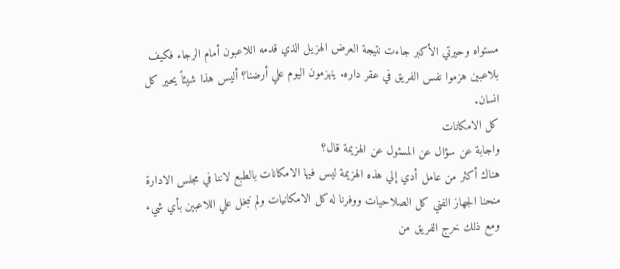مستواه وحيرتي الأكبر جاءت نتيجة العرض الهزيل الذي قدمه اللاعبون أمام الرجاء فكيف بلاعبين هزموا نفس الفريق في عقر داره. ينهزمون اليوم علي أرضنا؟ أليس هذا شيئاً يحير كل انسان.
كل الامكانات
واجابة عن سؤال عن المسئول عن الهزيمة قال؟
هناك أكثر من عامل أدي إلي هذه الهزيمة ليس فيها الامكانات بالطبع لاننا في مجلس الادارة منحنا الجهاز الفني كل الصلاحيات ووفرنا له كل الامكانيات ولم نبخل علي اللاعبين بأي شيء ومع ذلك خرج الفريق من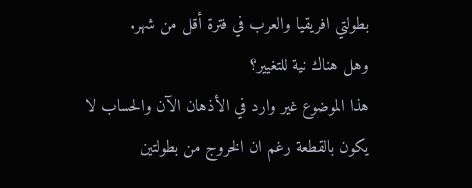بطولتي افريقيا والعرب في فترة أقل من شهر.
وهل هناك نية للتغيير؟
هذا الموضوع غير وارد في الأذهان الآن والحساب لا يكون بالقطعة رغم ان الخروج من بطولتين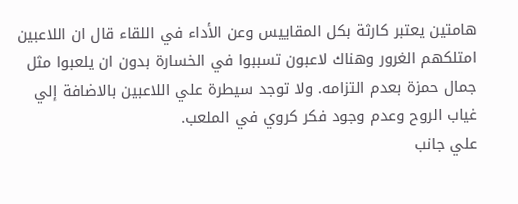هامتين يعتبر كارثة بكل المقاييس وعن الأداء في اللقاء قال ان اللاعبين امتلكهم الغرور وهناك لاعبون تسببوا في الخسارة بدون ان يلعبوا مثل جمال حمزة بعدم التزامه. ولا توجد سيطرة علي اللاعبين بالاضافة إلي غياب الروح وعدم وجود فكر كروي في الملعب.
علي جانب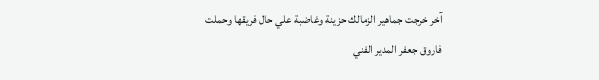آخر خرجت جماهير الزمالك حزينة وغاضبة علي حال فريقها وحملت فاروق جعفر المدير الفني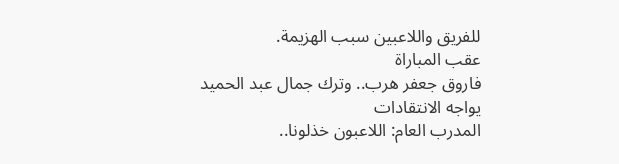للفريق واللاعبين سبب الهزيمة.
عقب المباراة
فاروق جعفر هرب.. وترك جمال عبد الحميد يواجه الانتقادات
المدرب العام: اللاعبون خذلونا..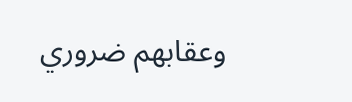وعقابهم ضروري